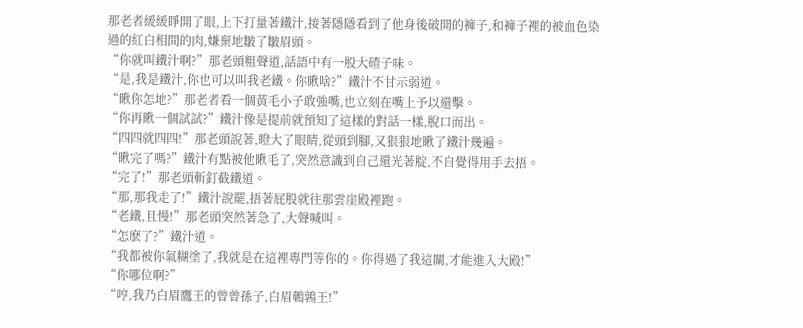那老者緩緩睜開了眼,上下打量著鐵汁,接著隱隱看到了他身後破開的褲子,和褲子裡的被血色染過的紅白相間的肉,嫌棄地皺了皺眉頭。
“你就叫鐵汁啊?”那老頭粗聲道,話語中有一股大碴子味。
“是,我是鐵汁,你也可以叫我老鐵。你瞅啥?”鐵汁不甘示弱道。
“瞅你怎地?”那老者看一個黃毛小子敢強嘴,也立刻在嘴上予以還擊。
“你再瞅一個試試?”鐵汁像是提前就預知了這樣的對話一樣,脫口而出。
“四四就四四!”那老頭說著,瞪大了眼睛,從頭到腳,又狠狠地瞅了鐵汁幾遍。
“瞅完了嗎?”鐵汁有點被他瞅毛了,突然意識到自己還光著腚,不自覺得用手去捂。
“完了!”那老頭斬釘截鐵道。
“那,那我走了!”鐵汁說罷,捂著屁股就往那雲崖殿裡跑。
“老鐵,且慢!”那老頭突然著急了,大聲喊叫。
“怎麽了?”鐵汁道。
“我都被你氣糊塗了,我就是在這裡專門等你的。你得過了我這關,才能進入大殿!”
“你哪位啊?”
“哼,我乃白眉鷹王的曾曾孫子,白眉鵪鶉王!”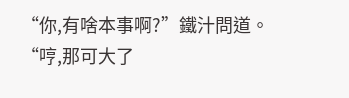“你,有啥本事啊?”鐵汁問道。
“哼,那可大了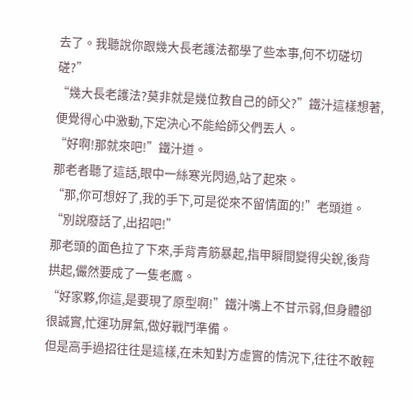去了。我聽說你跟幾大長老護法都學了些本事,何不切磋切磋?”
“幾大長老護法?莫非就是幾位教自己的師父?”鐵汁這樣想著,便覺得心中激動,下定決心不能給師父們丟人。
“好啊!那就來吧!”鐵汁道。
那老者聽了這話,眼中一絲寒光閃過,站了起來。
“那,你可想好了,我的手下,可是從來不留情面的!”老頭道。
“別說廢話了,出招吧!”
那老頭的面色拉了下來,手背青筋暴起,指甲瞬間變得尖銳,後背拱起,儼然要成了一隻老鷹。
“好家夥,你這,是要現了原型啊!”鐵汁嘴上不甘示弱,但身體卻很誠實,忙運功屏氣,做好戰鬥準備。
但是高手過招往往是這樣,在未知對方虛實的情況下,往往不敢輕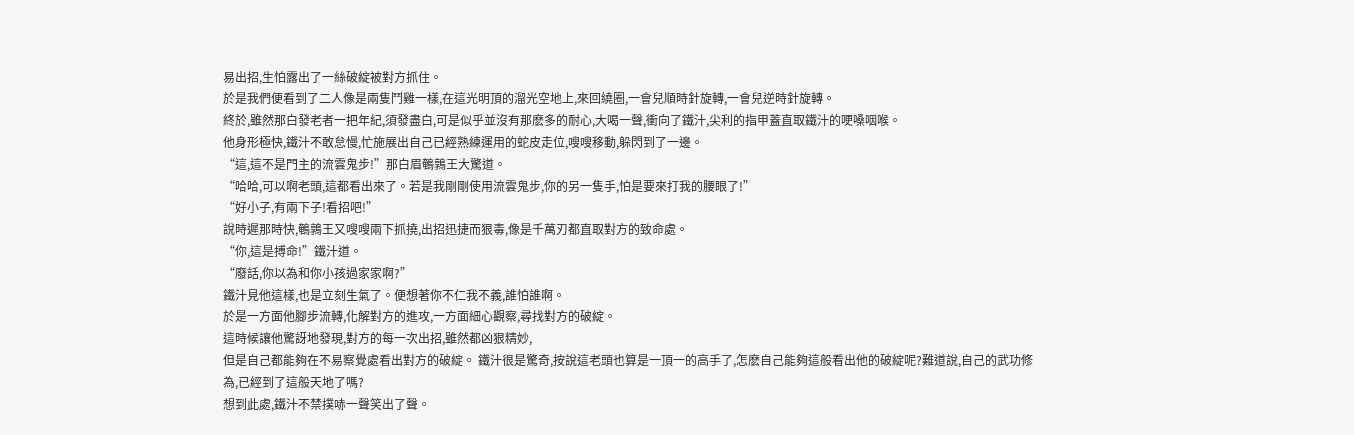易出招,生怕露出了一絲破綻被對方抓住。
於是我們便看到了二人像是兩隻鬥雞一樣,在這光明頂的溜光空地上,來回繞圈,一會兒順時針旋轉,一會兒逆時針旋轉。
終於,雖然那白發老者一把年紀,須發盡白,可是似乎並沒有那麽多的耐心,大喝一聲,衝向了鐵汁,尖利的指甲蓋直取鐵汁的哽嗓咽喉。
他身形極快,鐵汁不敢怠慢,忙施展出自己已經熟練運用的蛇皮走位,嗖嗖移動,躲閃到了一邊。
“這,這不是門主的流雲鬼步!”那白眉鵪鶉王大驚道。
“哈哈,可以啊老頭,這都看出來了。若是我剛剛使用流雲鬼步,你的另一隻手,怕是要來打我的腰眼了!”
“好小子,有兩下子!看招吧!”
說時遲那時快,鵪鶉王又嗖嗖兩下抓撓,出招迅捷而狠毒,像是千萬刃都直取對方的致命處。
“你,這是搏命!”鐵汁道。
“廢話,你以為和你小孩過家家啊?”
鐵汁見他這樣,也是立刻生氣了。便想著你不仁我不義,誰怕誰啊。
於是一方面他腳步流轉,化解對方的進攻,一方面細心觀察,尋找對方的破綻。
這時候讓他驚訝地發現,對方的每一次出招,雖然都凶狠精妙,
但是自己都能夠在不易察覺處看出對方的破綻。 鐵汁很是驚奇,按說這老頭也算是一頂一的高手了,怎麽自己能夠這般看出他的破綻呢?難道說,自己的武功修為,已經到了這般天地了嗎?
想到此處,鐵汁不禁撲哧一聲笑出了聲。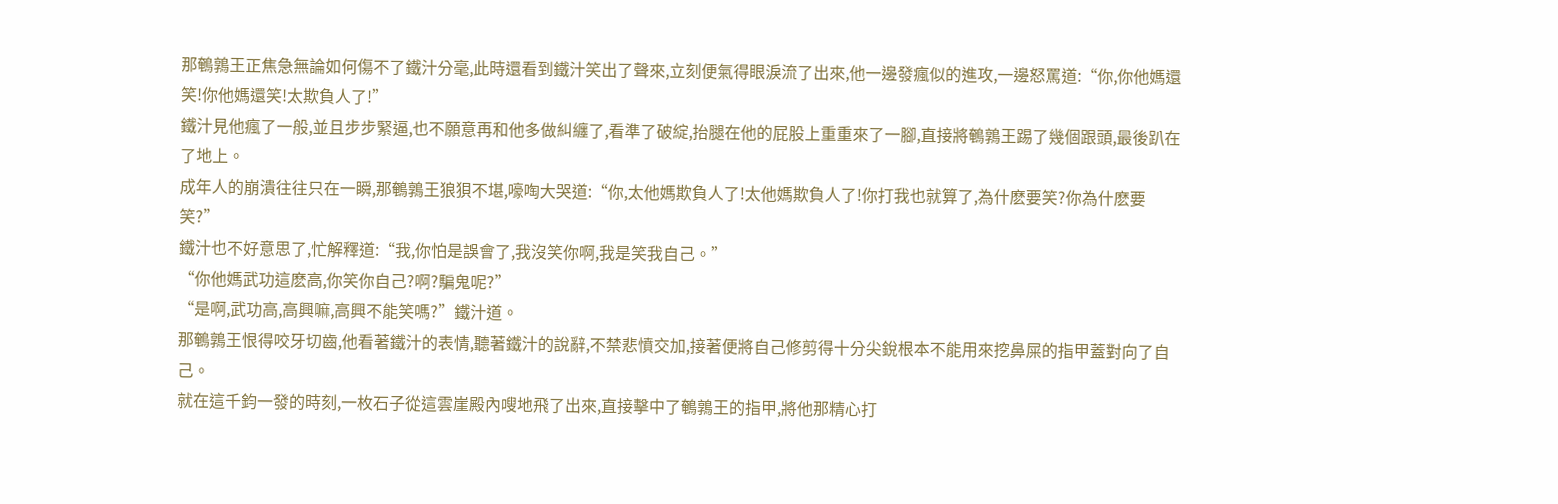那鵪鶉王正焦急無論如何傷不了鐵汁分毫,此時還看到鐵汁笑出了聲來,立刻便氣得眼淚流了出來,他一邊發瘋似的進攻,一邊怒罵道:“你,你他媽還笑!你他媽還笑!太欺負人了!”
鐵汁見他瘋了一般,並且步步緊逼,也不願意再和他多做糾纏了,看準了破綻,抬腿在他的屁股上重重來了一腳,直接將鵪鶉王踢了幾個跟頭,最後趴在了地上。
成年人的崩潰往往只在一瞬,那鵪鶉王狼狽不堪,嚎啕大哭道:“你,太他媽欺負人了!太他媽欺負人了!你打我也就算了,為什麽要笑?你為什麽要笑?”
鐵汁也不好意思了,忙解釋道:“我,你怕是誤會了,我沒笑你啊,我是笑我自己。”
“你他媽武功這麽高,你笑你自己?啊?騙鬼呢?”
“是啊,武功高,高興嘛,高興不能笑嗎?”鐵汁道。
那鵪鶉王恨得咬牙切齒,他看著鐵汁的表情,聽著鐵汁的說辭,不禁悲憤交加,接著便將自己修剪得十分尖銳根本不能用來挖鼻屎的指甲蓋對向了自己。
就在這千鈞一發的時刻,一枚石子從這雲崖殿內嗖地飛了出來,直接擊中了鵪鶉王的指甲,將他那精心打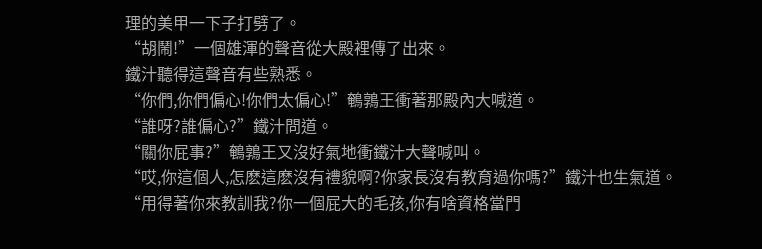理的美甲一下子打劈了。
“胡鬧!”一個雄渾的聲音從大殿裡傳了出來。
鐵汁聽得這聲音有些熟悉。
“你們,你們偏心!你們太偏心!”鵪鶉王衝著那殿內大喊道。
“誰呀?誰偏心?”鐵汁問道。
“關你屁事?”鵪鶉王又沒好氣地衝鐵汁大聲喊叫。
“哎,你這個人,怎麽這麽沒有禮貌啊?你家長沒有教育過你嗎?”鐵汁也生氣道。
“用得著你來教訓我?你一個屁大的毛孩,你有啥資格當門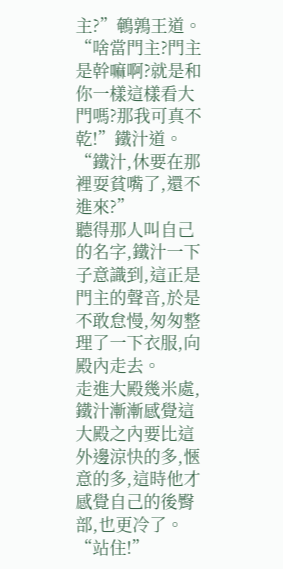主?”鵪鶉王道。
“啥當門主?門主是幹嘛啊?就是和你一樣這樣看大門嗎?那我可真不乾!”鐵汁道。
“鐵汁,休要在那裡耍貧嘴了,還不進來?”
聽得那人叫自己的名字,鐵汁一下子意識到,這正是門主的聲音,於是不敢怠慢,匆匆整理了一下衣服,向殿內走去。
走進大殿幾米處,鐵汁漸漸感覺這大殿之內要比這外邊涼快的多,愜意的多,這時他才感覺自己的後臀部,也更冷了。
“站住!”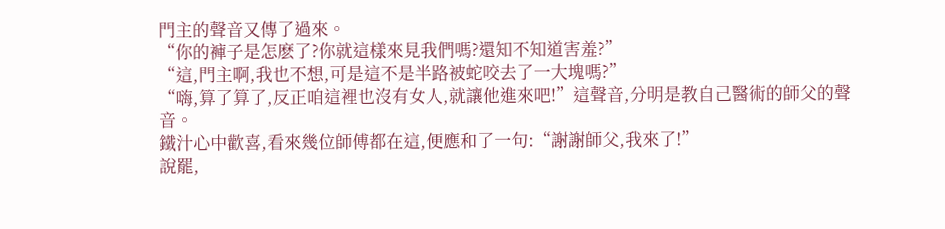門主的聲音又傳了過來。
“你的褲子是怎麽了?你就這樣來見我們嗎?還知不知道害羞?”
“這,門主啊,我也不想,可是這不是半路被蛇咬去了一大塊嗎?”
“嗨,算了算了,反正咱這裡也沒有女人,就讓他進來吧!”這聲音,分明是教自己醫術的師父的聲音。
鐵汁心中歡喜,看來幾位師傅都在這,便應和了一句:“謝謝師父,我來了!”
說罷,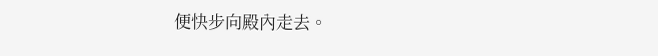便快步向殿內走去。